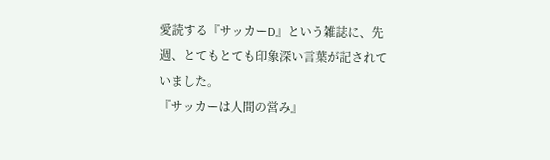愛読する『サッカーD』という雑誌に、先週、とてもとても印象深い言葉が記されていました。
『サッカーは人間の営み』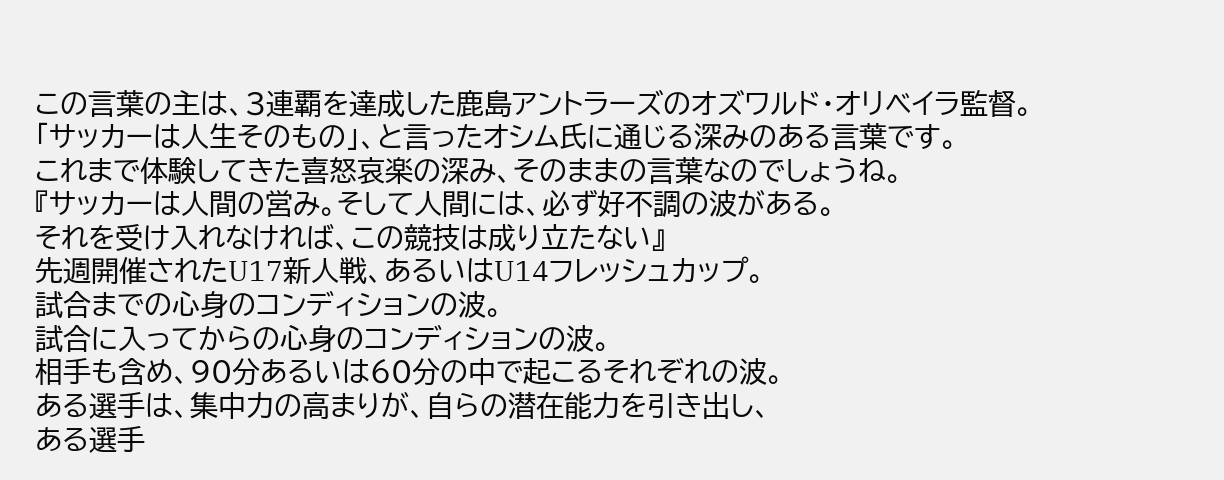この言葉の主は、3連覇を達成した鹿島アントラーズのオズワルド・オリベイラ監督。
「サッカーは人生そのもの」、と言ったオシム氏に通じる深みのある言葉です。
これまで体験してきた喜怒哀楽の深み、そのままの言葉なのでしょうね。
『サッカーは人間の営み。そして人間には、必ず好不調の波がある。
それを受け入れなければ、この競技は成り立たない』
先週開催されたU17新人戦、あるいはU14フレッシュカップ。
試合までの心身のコンディションの波。
試合に入ってからの心身のコンディションの波。
相手も含め、90分あるいは60分の中で起こるそれぞれの波。
ある選手は、集中力の高まりが、自らの潜在能力を引き出し、
ある選手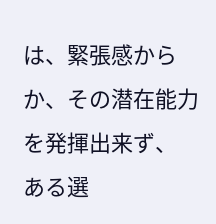は、緊張感からか、その潜在能力を発揮出来ず、
ある選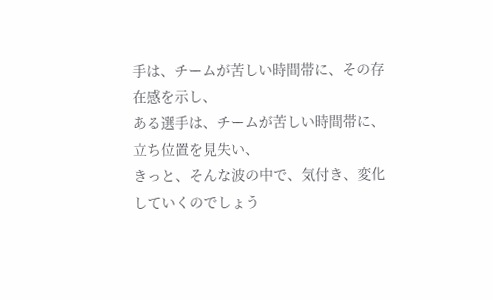手は、チームが苦しい時間帯に、その存在感を示し、
ある選手は、チームが苦しい時間帯に、立ち位置を見失い、
きっと、そんな波の中で、気付き、変化していくのでしょう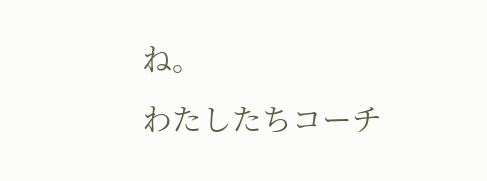ね。
わたしたちコーチ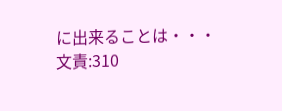に出来ることは・・・
文責:310